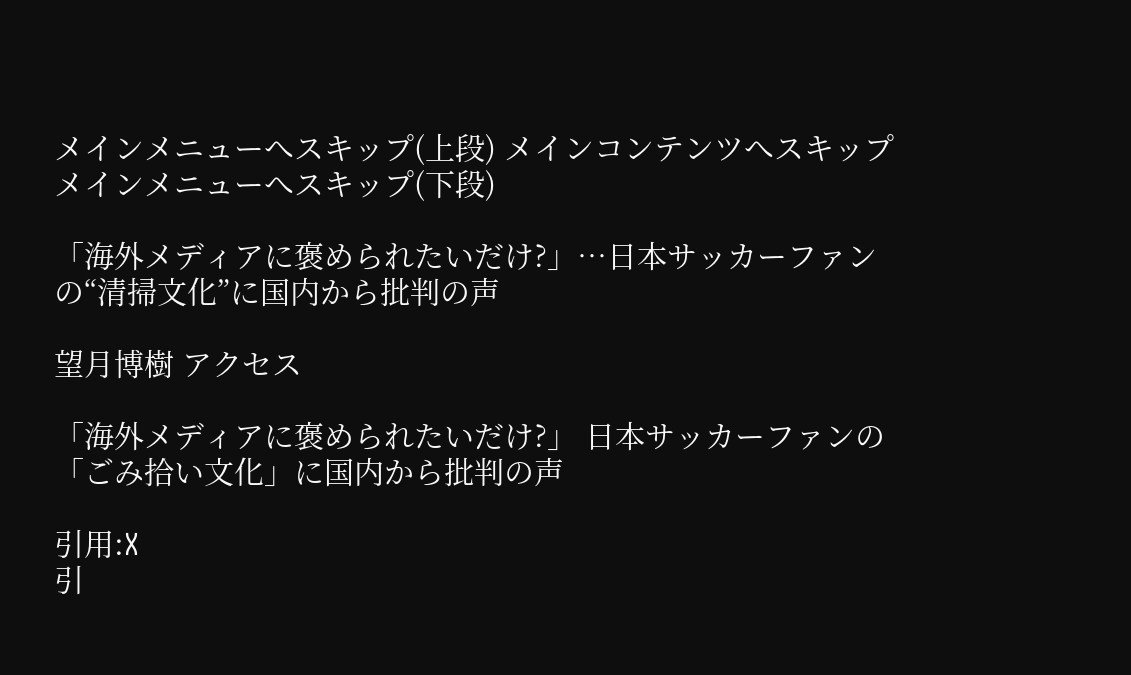メインメニューへスキップ(上段) メインコンテンツへスキップ メインメニューへスキップ(下段)

「海外メディアに褒められたいだけ?」…日本サッカーファンの“清掃文化”に国内から批判の声

望月博樹 アクセス

「海外メディアに褒められたいだけ?」 日本サッカーファンの「ごみ拾い文化」に国内から批判の声

引用:X
引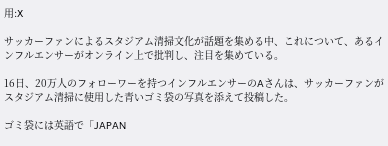用:X

サッカーファンによるスタジアム清掃文化が話題を集める中、これについて、あるインフルエンサーがオンライン上で批判し、注目を集めている。

16日、20万人のフォローワーを持つインフルエンサーのAさんは、サッカーファンがスタジアム清掃に使用した青いゴミ袋の写真を添えて投稿した。

ゴミ袋には英語で「JAPAN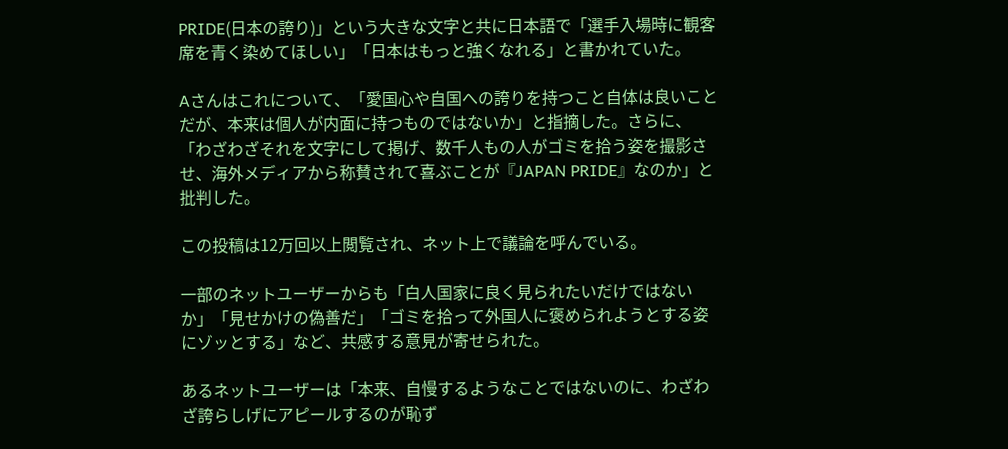PRIDE(日本の誇り)」という大きな文字と共に日本語で「選手入場時に観客席を青く染めてほしい」「日本はもっと強くなれる」と書かれていた。

Aさんはこれについて、「愛国心や自国への誇りを持つこと自体は良いことだが、本来は個人が内面に持つものではないか」と指摘した。さらに、「わざわざそれを文字にして掲げ、数千人もの人がゴミを拾う姿を撮影させ、海外メディアから称賛されて喜ぶことが『JAPAN PRIDE』なのか」と批判した。

この投稿は12万回以上閲覧され、ネット上で議論を呼んでいる。

一部のネットユーザーからも「白人国家に良く見られたいだけではないか」「見せかけの偽善だ」「ゴミを拾って外国人に褒められようとする姿にゾッとする」など、共感する意見が寄せられた。

あるネットユーザーは「本来、自慢するようなことではないのに、わざわざ誇らしげにアピールするのが恥ず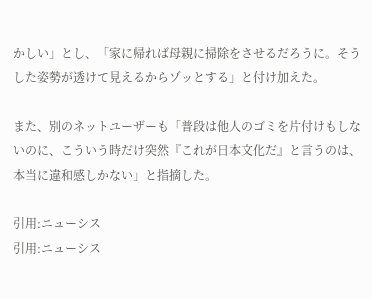かしい」とし、「家に帰れば母親に掃除をさせるだろうに。そうした姿勢が透けて見えるからゾッとする」と付け加えた。

また、別のネットユーザーも「普段は他人のゴミを片付けもしないのに、こういう時だけ突然『これが日本文化だ』と言うのは、本当に違和感しかない」と指摘した。

引用:ニューシス
引用:ニューシス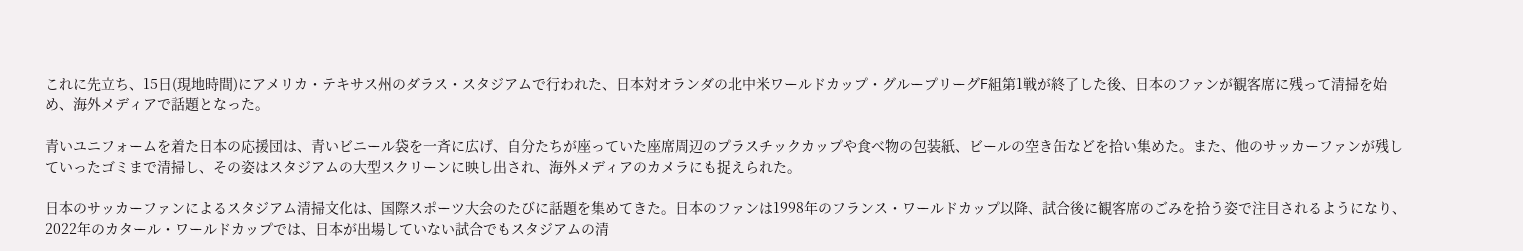これに先立ち、15日(現地時間)にアメリカ・テキサス州のダラス・スタジアムで行われた、日本対オランダの北中米ワールドカップ・グループリーグF組第1戦が終了した後、日本のファンが観客席に残って清掃を始め、海外メディアで話題となった。

青いユニフォームを着た日本の応援団は、青いビニール袋を一斉に広げ、自分たちが座っていた座席周辺のプラスチックカップや食べ物の包装紙、ビールの空き缶などを拾い集めた。また、他のサッカーファンが残していったゴミまで清掃し、その姿はスタジアムの大型スクリーンに映し出され、海外メディアのカメラにも捉えられた。

日本のサッカーファンによるスタジアム清掃文化は、国際スポーツ大会のたびに話題を集めてきた。日本のファンは1998年のフランス・ワールドカップ以降、試合後に観客席のごみを拾う姿で注目されるようになり、2022年のカタール・ワールドカップでは、日本が出場していない試合でもスタジアムの清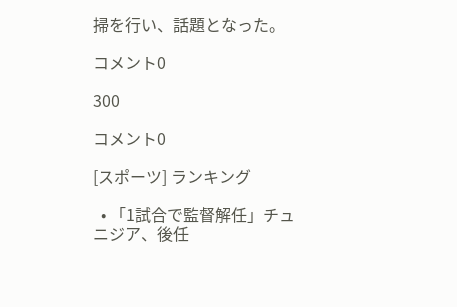掃を行い、話題となった。

コメント0

300

コメント0

[スポーツ] ランキング

  • 「1試合で監督解任」チュニジア、後任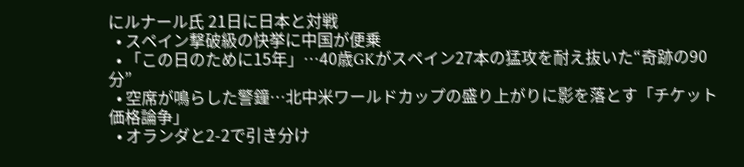にルナール氏 21日に日本と対戦
  • スペイン撃破級の快挙に中国が便乗
  • 「この日のために15年」…40歳GKがスペイン27本の猛攻を耐え抜いた“奇跡の90分”
  • 空席が鳴らした警鐘…北中米ワールドカップの盛り上がりに影を落とす「チケット価格論争」
  • オランダと2-2で引き分け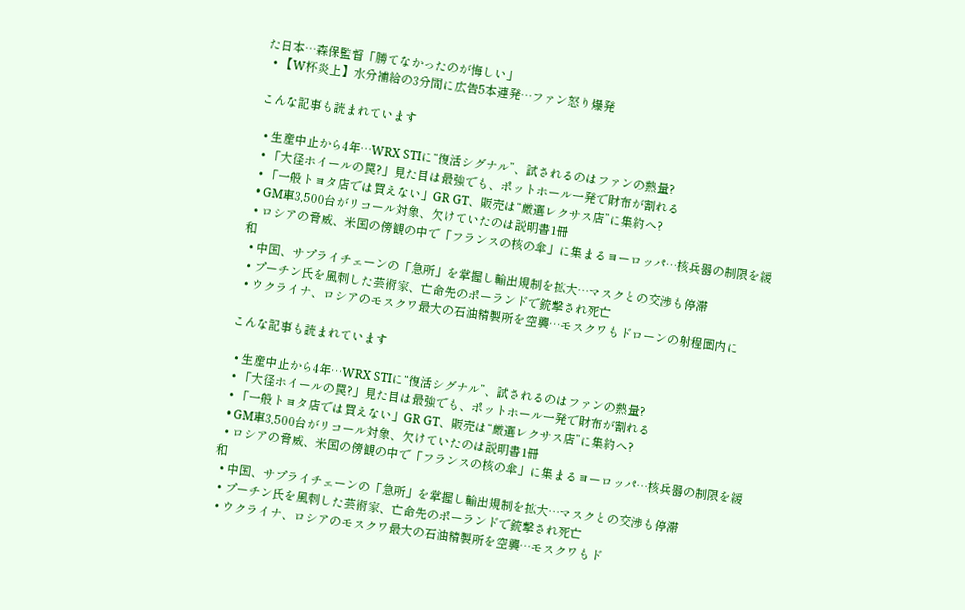た日本…森保監督「勝てなかったのが悔しい」
  • 【W杯炎上】水分補給の3分間に広告5本連発…ファン怒り爆発

こんな記事も読まれています

  • 生産中止から4年…WRX STIに“復活シグナル”、試されるのはファンの熱量?
  • 「大径ホイールの罠?」見た目は最強でも、ポットホール一発で財布が割れる
  • 「一般トヨタ店では買えない」GR GT、販売は“厳選レクサス店”に集約へ?
  • GM車3,500台がリコール対象、欠けていたのは説明書1冊
  • ロシアの脅威、米国の傍観の中で「フランスの核の傘」に集まるヨーロッパ…核兵器の制限を緩和
  • 中国、サプライチェーンの「急所」を掌握し輸出規制を拡大…マスクとの交渉も停滞
  • プーチン氏を風刺した芸術家、亡命先のポーランドで銃撃され死亡
  • ウクライナ、ロシアのモスクワ最大の石油精製所を空襲…モスクワもドローンの射程圏内に

こんな記事も読まれています

  • 生産中止から4年…WRX STIに“復活シグナル”、試されるのはファンの熱量?
  • 「大径ホイールの罠?」見た目は最強でも、ポットホール一発で財布が割れる
  • 「一般トヨタ店では買えない」GR GT、販売は“厳選レクサス店”に集約へ?
  • GM車3,500台がリコール対象、欠けていたのは説明書1冊
  • ロシアの脅威、米国の傍観の中で「フランスの核の傘」に集まるヨーロッパ…核兵器の制限を緩和
  • 中国、サプライチェーンの「急所」を掌握し輸出規制を拡大…マスクとの交渉も停滞
  • プーチン氏を風刺した芸術家、亡命先のポーランドで銃撃され死亡
  • ウクライナ、ロシアのモスクワ最大の石油精製所を空襲…モスクワもド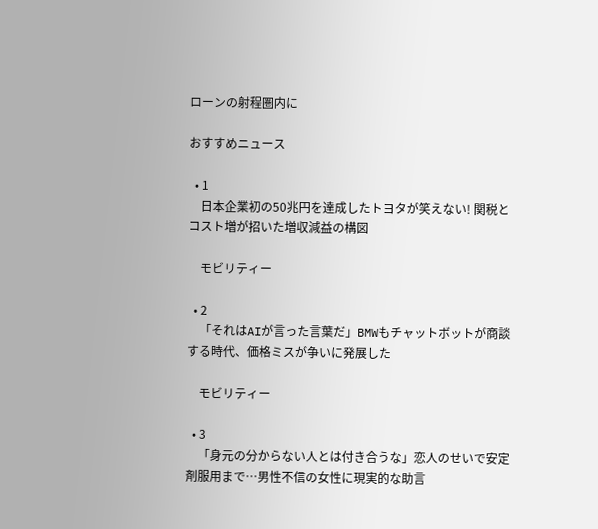ローンの射程圏内に

おすすめニュース

  • 1
    日本企業初の50兆円を達成したトヨタが笑えない! 関税とコスト増が招いた増収減益の構図

    モビリティー

  • 2
    「それはAIが言った言葉だ」BMWもチャットボットが商談する時代、価格ミスが争いに発展した

    モビリティー

  • 3
    「身元の分からない人とは付き合うな」恋人のせいで安定剤服用まで…男性不信の女性に現実的な助言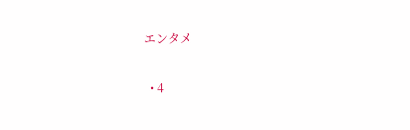エンタメ

  • 4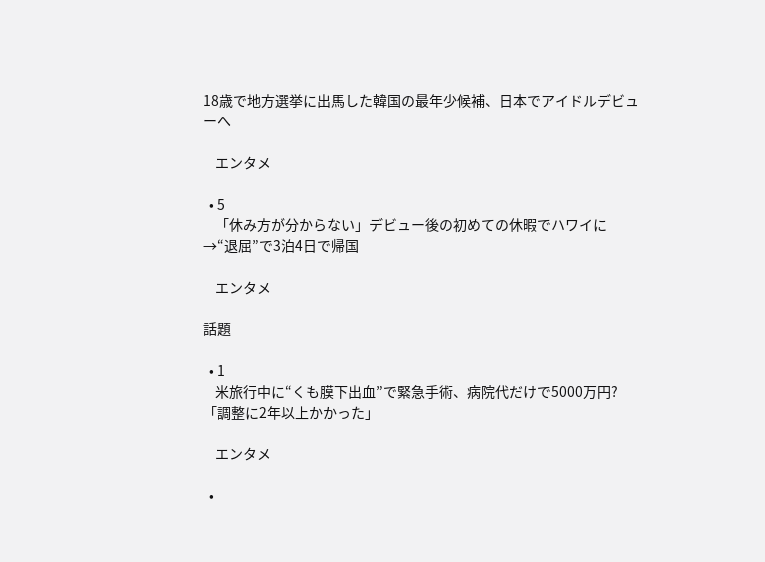18歳で地方選挙に出馬した韓国の最年少候補、日本でアイドルデビューへ

    エンタメ

  • 5
    「休み方が分からない」デビュー後の初めての休暇でハワイに→“退屈”で3泊4日で帰国

    エンタメ

話題

  • 1
    米旅行中に“くも膜下出血”で緊急手術、病院代だけで5000万円?「調整に2年以上かかった」

    エンタメ

  •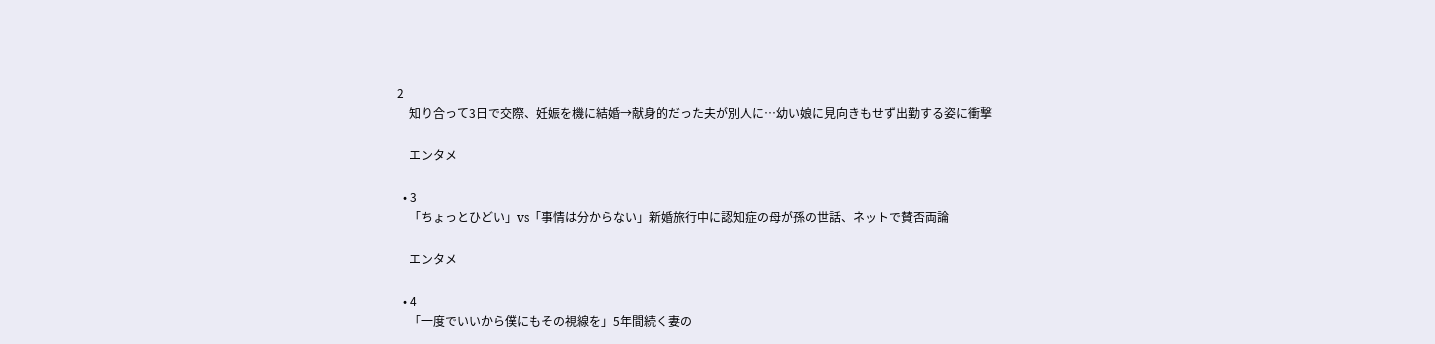2
    知り合って3日で交際、妊娠を機に結婚→献身的だった夫が別人に…幼い娘に見向きもせず出勤する姿に衝撃

    エンタメ

  • 3
    「ちょっとひどい」vs「事情は分からない」新婚旅行中に認知症の母が孫の世話、ネットで賛否両論

    エンタメ

  • 4
    「一度でいいから僕にもその視線を」5年間続く妻の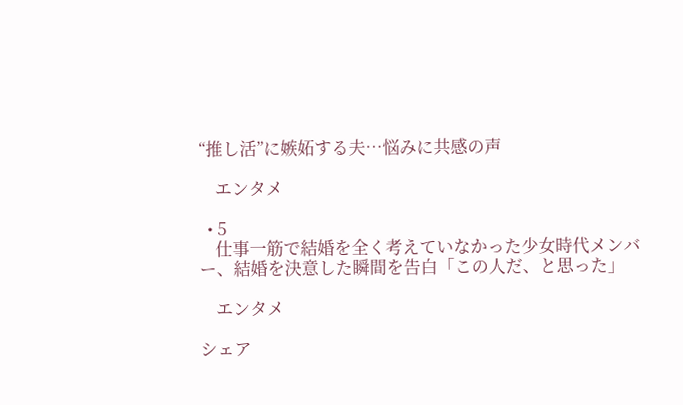“推し活”に嫉妬する夫…悩みに共感の声

    エンタメ

  • 5
    仕事一筋で結婚を全く考えていなかった少女時代メンバー、結婚を決意した瞬間を告白「この人だ、と思った」

    エンタメ

シェア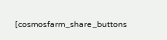[cosmosfarm_share_buttons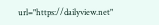url="https://dailyview.net"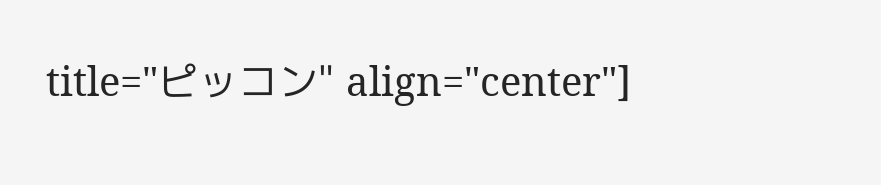title="ピッコン" align="center"]